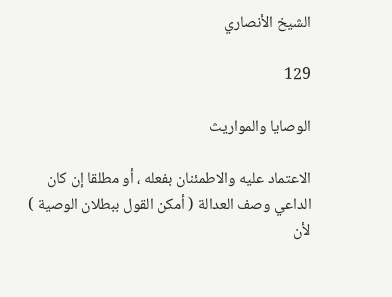الشيخ الأنصاري

129

الوصايا والمواريث

الاعتماد عليه والاطمئنان بفعله ، أو مطلقا إن كان الداعي وصف العدالة ( أمكن القول ببطلان الوصية ) لأن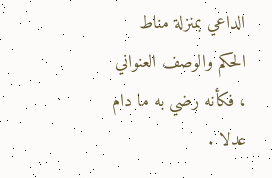الداعي بمنزلة مناط الحكم والوصف العنواني ، فكأنه رضي به ما دام عدلا .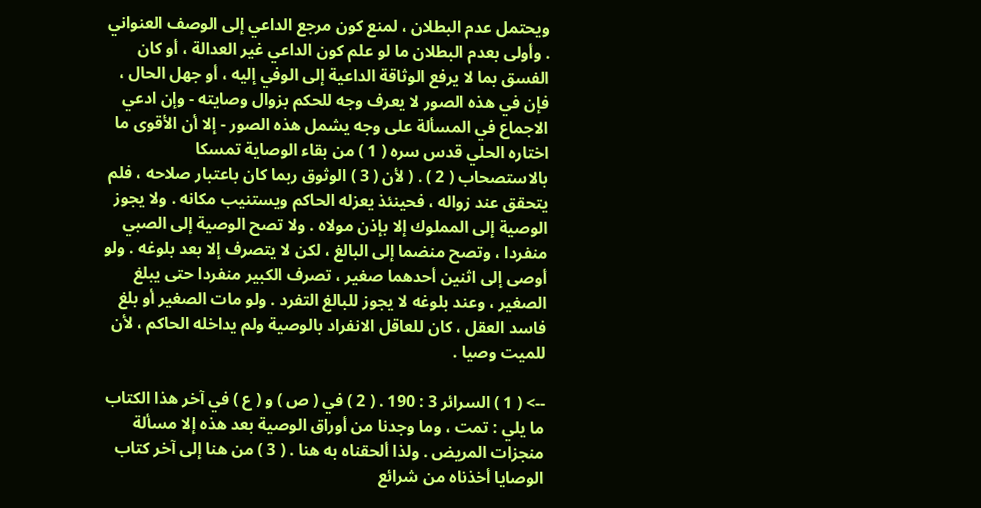ويحتمل عدم البطلان ، لمنع كون مرجع الداعي إلى الوصف العنواني . وأولى بعدم البطلان ما لو علم كون الداعي غير العدالة ، أو كان الفسق بما لا يرفع الوثاقة الداعية إلى الوفي إليه ، أو جهل الحال ، فإن في هذه الصور لا يعرف وجه للحكم بزوال وصايته - وإن ادعي الاجماع في المسألة على وجه يشمل هذه الصور - إلا أن الأقوى ما اختاره الحلي قدس سره ( 1 ) من بقاء الوصاية تمسكا بالاستصحاب ( 2 ) . ( لأن ( 3 ) الوثوق ربما كان باعتبار صلاحه ، فلم يتحقق عند زواله ، فحينئذ يعزله الحاكم ويستنيب مكانه . ولا يجوز الوصية إلى المملوك إلا بإذن مولاه . ولا تصح الوصية إلى الصبي منفردا ، وتصح منضما إلى البالغ ، لكن لا يتصرف إلا بعد بلوغه . ولو أوصى إلى اثنين أحدهما صغير ، تصرف الكبير منفردا حتى يبلغ الصغير ، وعند بلوغه لا يجوز للبالغ التفرد . ولو مات الصغير أو بلغ فاسد العقل ، كان للعاقل الانفراد بالوصية ولم يداخله الحاكم ، لأن للميت وصيا .

--> ( 1 ) السرائر 3 : 190 . ( 2 ) في ( ص ) و ( ع ) في آخر هذا الكتاب ما يلي : تمت ، وما وجدنا من أوراق الوصية بعد هذه إلا مسألة منجزات المريض . ولذا ألحقناه به هنا . ( 3 ) من هنا إلى آخر كتاب الوصايا أخذناه من شرائع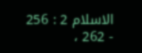الاسلام 2 : 256 - 262 ،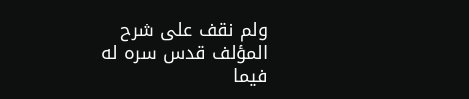ولم نقف على شرح المؤلف قدس سره له فيما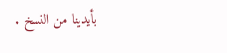بأيدينا من النسخ .